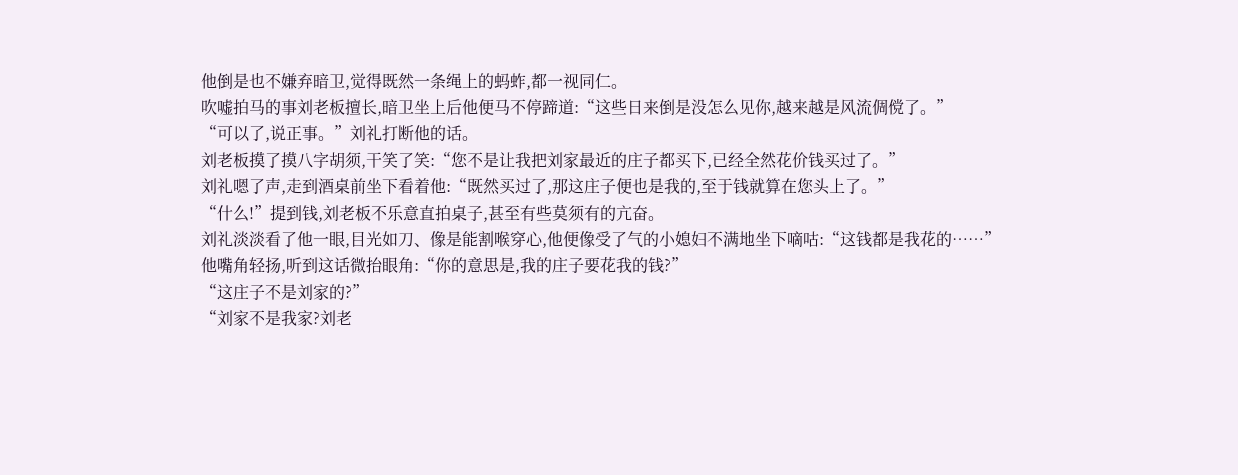他倒是也不嫌弃暗卫,觉得既然一条绳上的蚂蚱,都一视同仁。
吹嘘拍马的事刘老板擅长,暗卫坐上后他便马不停蹄道:“这些日来倒是没怎么见你,越来越是风流倜傥了。”
“可以了,说正事。”刘礼打断他的话。
刘老板摸了摸八字胡须,干笑了笑:“您不是让我把刘家最近的庄子都买下,已经全然花价钱买过了。”
刘礼嗯了声,走到酒桌前坐下看着他:“既然买过了,那这庄子便也是我的,至于钱就算在您头上了。”
“什么!”提到钱,刘老板不乐意直拍桌子,甚至有些莫须有的亢奋。
刘礼淡淡看了他一眼,目光如刀、像是能割喉穿心,他便像受了气的小媳妇不满地坐下嘀咕:“这钱都是我花的……”
他嘴角轻扬,听到这话微抬眼角:“你的意思是,我的庄子要花我的钱?”
“这庄子不是刘家的?”
“刘家不是我家?刘老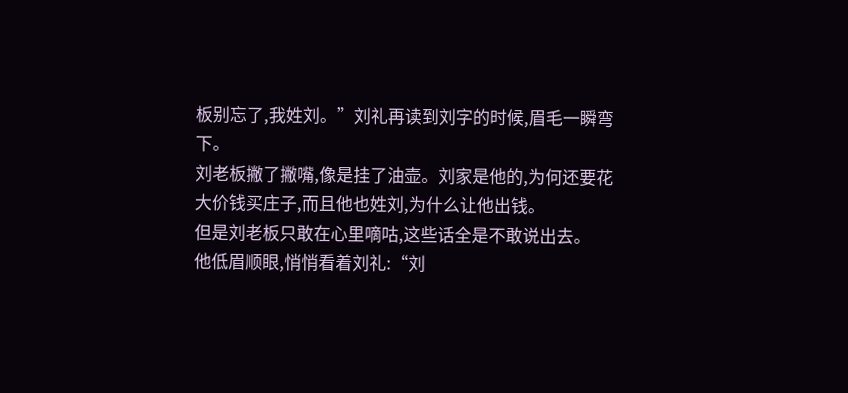板别忘了,我姓刘。”刘礼再读到刘字的时候,眉毛一瞬弯下。
刘老板撇了撇嘴,像是挂了油壶。刘家是他的,为何还要花大价钱买庄子,而且他也姓刘,为什么让他出钱。
但是刘老板只敢在心里嘀咕,这些话全是不敢说出去。
他低眉顺眼,悄悄看着刘礼:“刘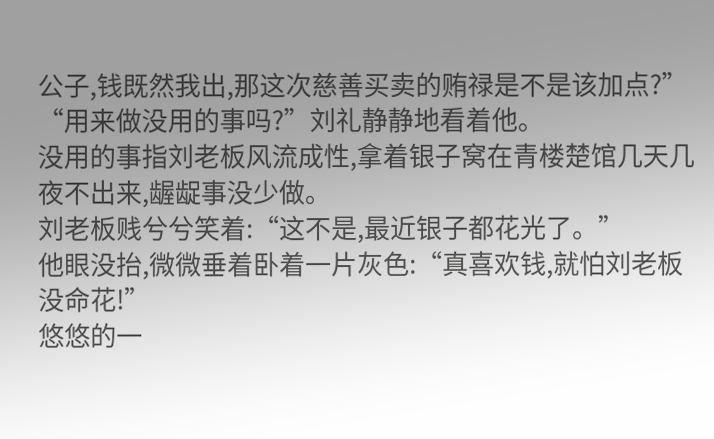公子,钱既然我出,那这次慈善买卖的贿禄是不是该加点?”
“用来做没用的事吗?”刘礼静静地看着他。
没用的事指刘老板风流成性,拿着银子窝在青楼楚馆几天几夜不出来,龌龊事没少做。
刘老板贱兮兮笑着:“这不是,最近银子都花光了。”
他眼没抬,微微垂着卧着一片灰色:“真喜欢钱,就怕刘老板没命花!”
悠悠的一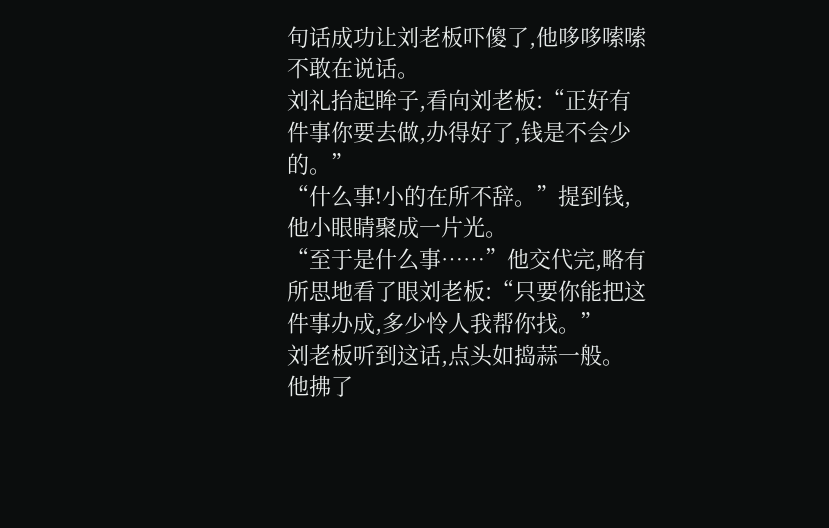句话成功让刘老板吓傻了,他哆哆嗦嗦不敢在说话。
刘礼抬起眸子,看向刘老板:“正好有件事你要去做,办得好了,钱是不会少的。”
“什么事!小的在所不辞。”提到钱,他小眼睛聚成一片光。
“至于是什么事……”他交代完,略有所思地看了眼刘老板:“只要你能把这件事办成,多少怜人我帮你找。”
刘老板听到这话,点头如捣蒜一般。
他拂了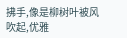拂手,像是柳树叶被风吹起,优雅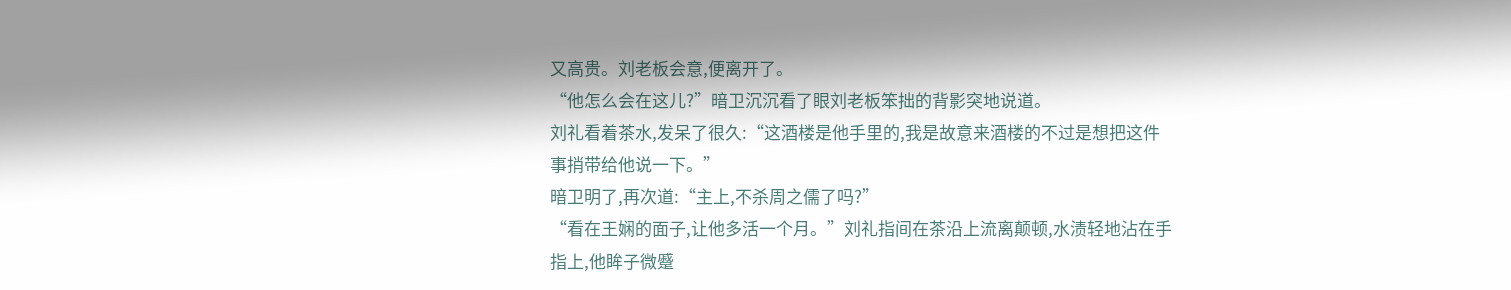又高贵。刘老板会意,便离开了。
“他怎么会在这儿?”暗卫沉沉看了眼刘老板笨拙的背影突地说道。
刘礼看着茶水,发呆了很久:“这酒楼是他手里的,我是故意来酒楼的不过是想把这件事捎带给他说一下。”
暗卫明了,再次道:“主上,不杀周之儒了吗?”
“看在王娴的面子,让他多活一个月。”刘礼指间在茶沿上流离颠顿,水渍轻地沾在手指上,他眸子微蹙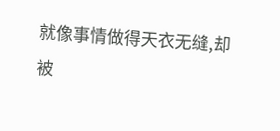就像事情做得天衣无缝,却被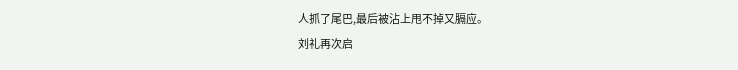人抓了尾巴,最后被沾上甩不掉又膈应。
刘礼再次启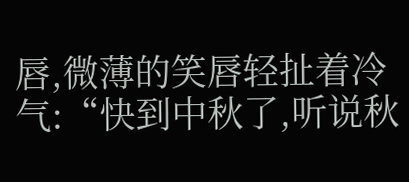唇,微薄的笑唇轻扯着冷气:“快到中秋了,听说秋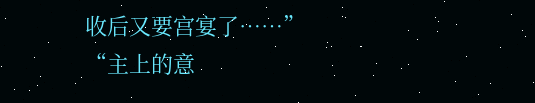收后又要宫宴了……”
“主上的意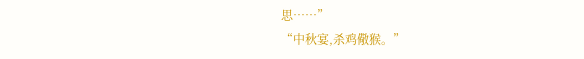思……”
“中秋宴,杀鸡儆猴。”